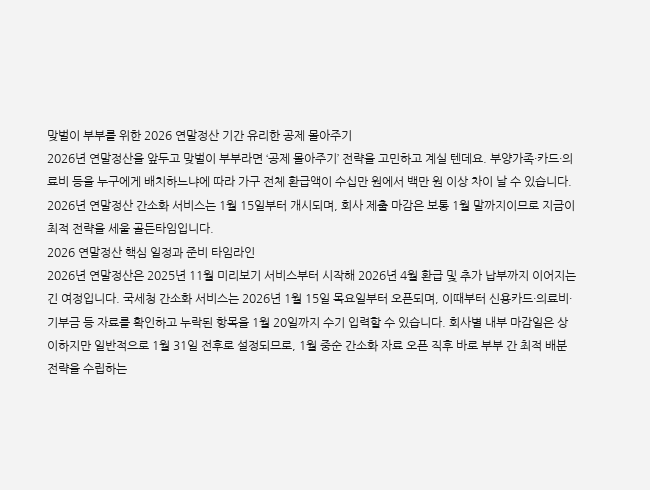맞벌이 부부를 위한 2026 연말정산 기간 유리한 공제 몰아주기
2026년 연말정산을 앞두고 맞벌이 부부라면 ‘공제 몰아주기’ 전략을 고민하고 계실 텐데요. 부양가족·카드·의료비 등을 누구에게 배치하느냐에 따라 가구 전체 환급액이 수십만 원에서 백만 원 이상 차이 날 수 있습니다. 2026년 연말정산 간소화 서비스는 1월 15일부터 개시되며, 회사 제출 마감은 보통 1월 말까지이므로 지금이 최적 전략을 세울 골든타임입니다.
2026 연말정산 핵심 일정과 준비 타임라인
2026년 연말정산은 2025년 11월 미리보기 서비스부터 시작해 2026년 4월 환급 및 추가 납부까지 이어지는 긴 여정입니다. 국세청 간소화 서비스는 2026년 1월 15일 목요일부터 오픈되며, 이때부터 신용카드·의료비·기부금 등 자료를 확인하고 누락된 항목을 1월 20일까지 수기 입력할 수 있습니다. 회사별 내부 마감일은 상이하지만 일반적으로 1월 31일 전후로 설정되므로, 1월 중순 간소화 자료 오픈 직후 바로 부부 간 최적 배분 전략을 수립하는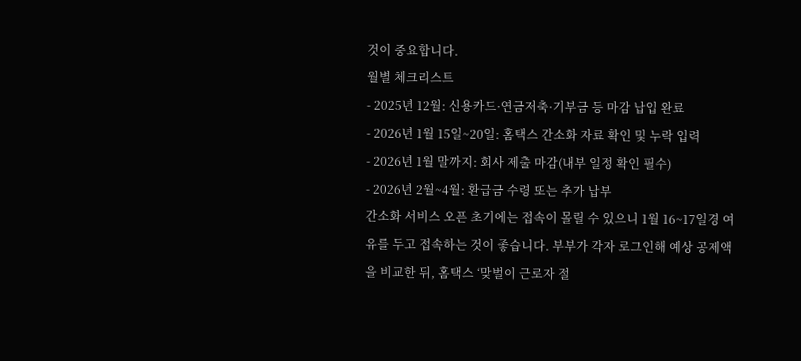것이 중요합니다.
월별 체크리스트
- 2025년 12월: 신용카드·연금저축·기부금 등 마감 납입 완료
- 2026년 1월 15일~20일: 홈택스 간소화 자료 확인 및 누락 입력
- 2026년 1월 말까지: 회사 제출 마감(내부 일정 확인 필수)
- 2026년 2월~4월: 환급금 수령 또는 추가 납부
간소화 서비스 오픈 초기에는 접속이 몰릴 수 있으니 1월 16~17일경 여유를 두고 접속하는 것이 좋습니다. 부부가 각자 로그인해 예상 공제액을 비교한 뒤, 홈택스 ‘맞벌이 근로자 절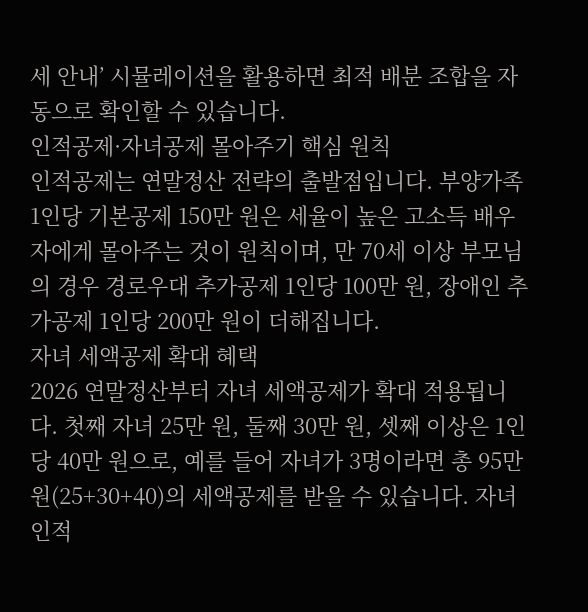세 안내’ 시뮬레이션을 활용하면 최적 배분 조합을 자동으로 확인할 수 있습니다.
인적공제·자녀공제 몰아주기 핵심 원칙
인적공제는 연말정산 전략의 출발점입니다. 부양가족 1인당 기본공제 150만 원은 세율이 높은 고소득 배우자에게 몰아주는 것이 원칙이며, 만 70세 이상 부모님의 경우 경로우대 추가공제 1인당 100만 원, 장애인 추가공제 1인당 200만 원이 더해집니다.
자녀 세액공제 확대 혜택
2026 연말정산부터 자녀 세액공제가 확대 적용됩니다. 첫째 자녀 25만 원, 둘째 30만 원, 셋째 이상은 1인당 40만 원으로, 예를 들어 자녀가 3명이라면 총 95만 원(25+30+40)의 세액공제를 받을 수 있습니다. 자녀 인적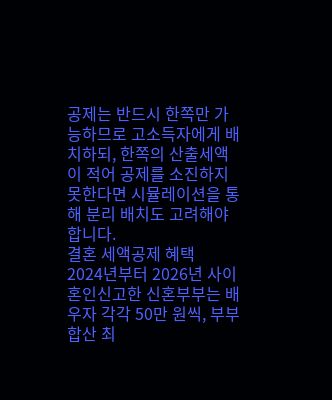공제는 반드시 한쪽만 가능하므로 고소득자에게 배치하되, 한쪽의 산출세액이 적어 공제를 소진하지 못한다면 시뮬레이션을 통해 분리 배치도 고려해야 합니다.
결혼 세액공제 혜택
2024년부터 2026년 사이 혼인신고한 신혼부부는 배우자 각각 50만 원씩, 부부 합산 최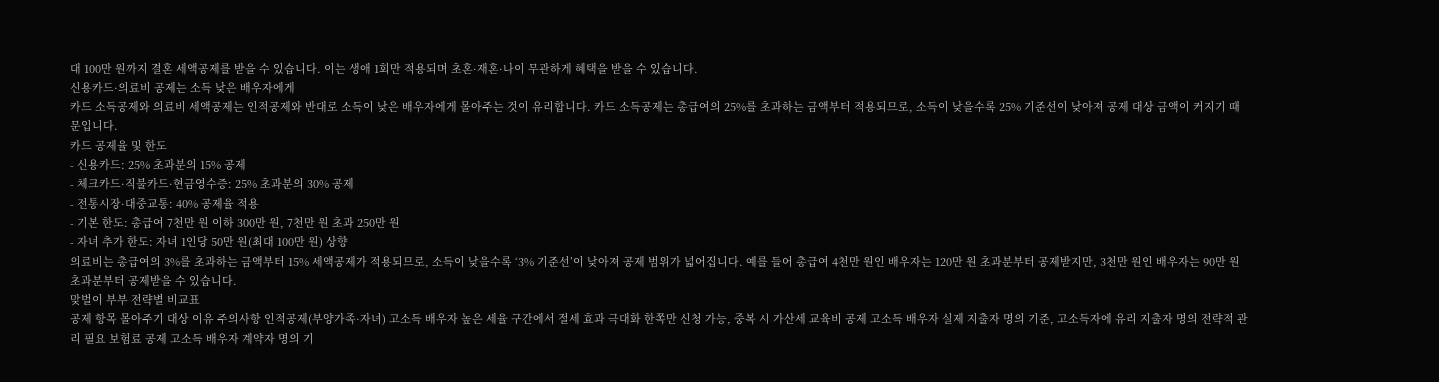대 100만 원까지 결혼 세액공제를 받을 수 있습니다. 이는 생애 1회만 적용되며 초혼·재혼·나이 무관하게 혜택을 받을 수 있습니다.
신용카드·의료비 공제는 소득 낮은 배우자에게
카드 소득공제와 의료비 세액공제는 인적공제와 반대로 소득이 낮은 배우자에게 몰아주는 것이 유리합니다. 카드 소득공제는 총급여의 25%를 초과하는 금액부터 적용되므로, 소득이 낮을수록 25% 기준선이 낮아져 공제 대상 금액이 커지기 때문입니다.
카드 공제율 및 한도
- 신용카드: 25% 초과분의 15% 공제
- 체크카드·직불카드·현금영수증: 25% 초과분의 30% 공제
- 전통시장·대중교통: 40% 공제율 적용
- 기본 한도: 총급여 7천만 원 이하 300만 원, 7천만 원 초과 250만 원
- 자녀 추가 한도: 자녀 1인당 50만 원(최대 100만 원) 상향
의료비는 총급여의 3%를 초과하는 금액부터 15% 세액공제가 적용되므로, 소득이 낮을수록 ‘3% 기준선’이 낮아져 공제 범위가 넓어집니다. 예를 들어 총급여 4천만 원인 배우자는 120만 원 초과분부터 공제받지만, 3천만 원인 배우자는 90만 원 초과분부터 공제받을 수 있습니다.
맞벌이 부부 전략별 비교표
공제 항목 몰아주기 대상 이유 주의사항 인적공제(부양가족·자녀) 고소득 배우자 높은 세율 구간에서 절세 효과 극대화 한쪽만 신청 가능, 중복 시 가산세 교육비 공제 고소득 배우자 실제 지출자 명의 기준, 고소득자에 유리 지출자 명의 전략적 관리 필요 보험료 공제 고소득 배우자 계약자 명의 기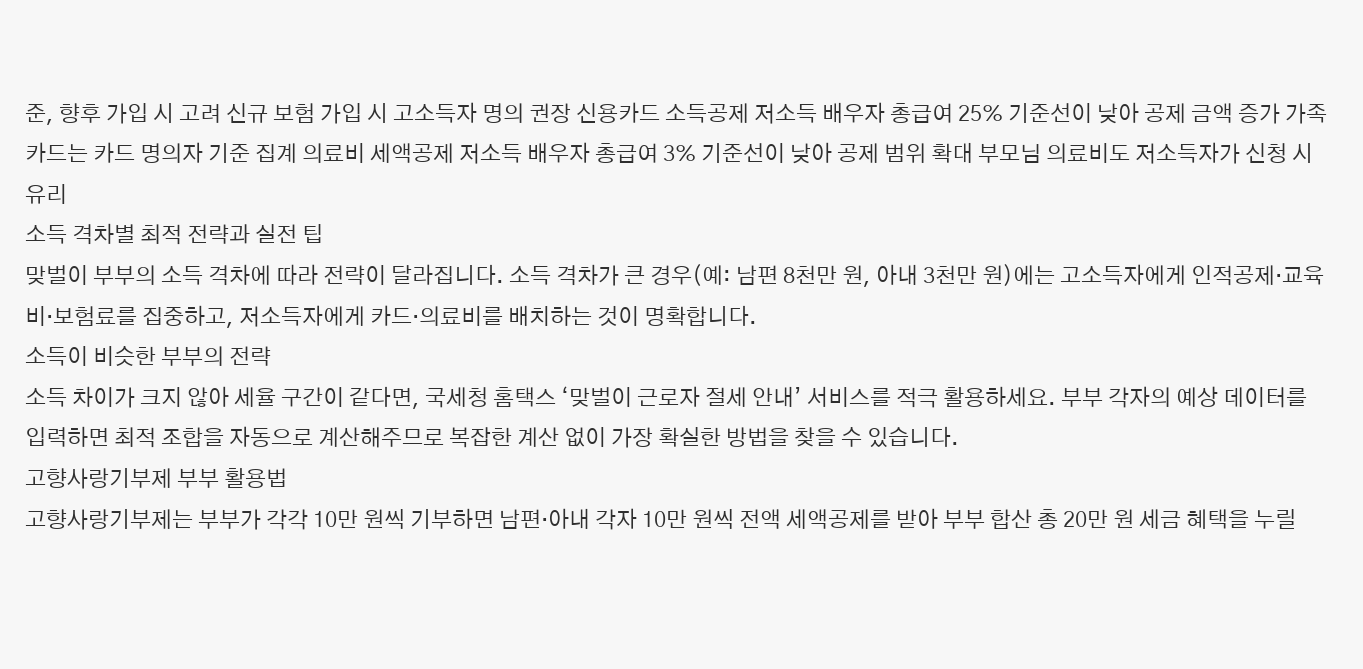준, 향후 가입 시 고려 신규 보험 가입 시 고소득자 명의 권장 신용카드 소득공제 저소득 배우자 총급여 25% 기준선이 낮아 공제 금액 증가 가족카드는 카드 명의자 기준 집계 의료비 세액공제 저소득 배우자 총급여 3% 기준선이 낮아 공제 범위 확대 부모님 의료비도 저소득자가 신청 시 유리
소득 격차별 최적 전략과 실전 팁
맞벌이 부부의 소득 격차에 따라 전략이 달라집니다. 소득 격차가 큰 경우(예: 남편 8천만 원, 아내 3천만 원)에는 고소득자에게 인적공제·교육비·보험료를 집중하고, 저소득자에게 카드·의료비를 배치하는 것이 명확합니다.
소득이 비슷한 부부의 전략
소득 차이가 크지 않아 세율 구간이 같다면, 국세청 홈택스 ‘맞벌이 근로자 절세 안내’ 서비스를 적극 활용하세요. 부부 각자의 예상 데이터를 입력하면 최적 조합을 자동으로 계산해주므로 복잡한 계산 없이 가장 확실한 방법을 찾을 수 있습니다.
고향사랑기부제 부부 활용법
고향사랑기부제는 부부가 각각 10만 원씩 기부하면 남편·아내 각자 10만 원씩 전액 세액공제를 받아 부부 합산 총 20만 원 세금 혜택을 누릴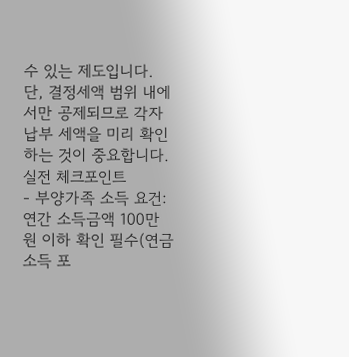수 있는 제도입니다. 단, 결정세액 범위 내에서만 공제되므로 각자 납부 세액을 미리 확인하는 것이 중요합니다.
실전 체크포인트
- 부양가족 소득 요건: 연간 소득금액 100만 원 이하 확인 필수(연금소득 포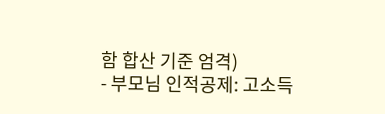함 합산 기준 엄격)
- 부모님 인적공제: 고소득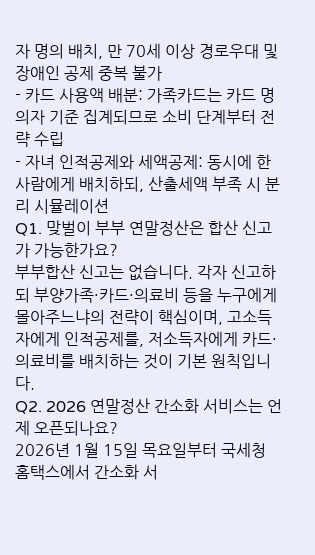자 명의 배치, 만 70세 이상 경로우대 및 장애인 공제 중복 불가
- 카드 사용액 배분: 가족카드는 카드 명의자 기준 집계되므로 소비 단계부터 전략 수립
- 자녀 인적공제와 세액공제: 동시에 한 사람에게 배치하되, 산출세액 부족 시 분리 시뮬레이션
Q1. 맞벌이 부부 연말정산은 합산 신고가 가능한가요?
부부합산 신고는 없습니다. 각자 신고하되 부양가족·카드·의료비 등을 누구에게 몰아주느냐의 전략이 핵심이며, 고소득자에게 인적공제를, 저소득자에게 카드·의료비를 배치하는 것이 기본 원칙입니다.
Q2. 2026 연말정산 간소화 서비스는 언제 오픈되나요?
2026년 1월 15일 목요일부터 국세청 홈택스에서 간소화 서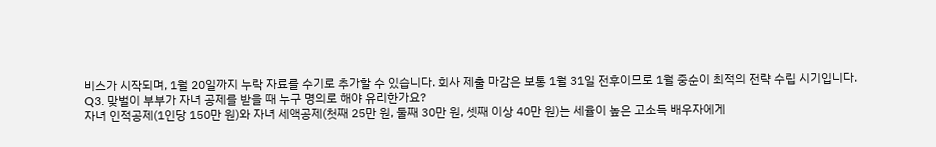비스가 시작되며, 1월 20일까지 누락 자료를 수기로 추가할 수 있습니다. 회사 제출 마감은 보통 1월 31일 전후이므로 1월 중순이 최적의 전략 수립 시기입니다.
Q3. 맞벌이 부부가 자녀 공제를 받을 때 누구 명의로 해야 유리한가요?
자녀 인적공제(1인당 150만 원)와 자녀 세액공제(첫째 25만 원, 둘째 30만 원, 셋째 이상 40만 원)는 세율이 높은 고소득 배우자에게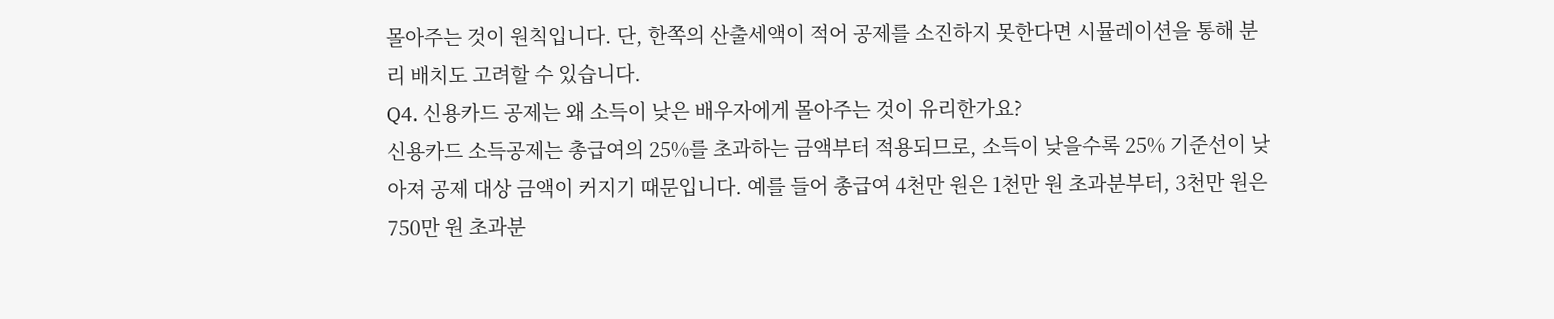몰아주는 것이 원칙입니다. 단, 한쪽의 산출세액이 적어 공제를 소진하지 못한다면 시뮬레이션을 통해 분리 배치도 고려할 수 있습니다.
Q4. 신용카드 공제는 왜 소득이 낮은 배우자에게 몰아주는 것이 유리한가요?
신용카드 소득공제는 총급여의 25%를 초과하는 금액부터 적용되므로, 소득이 낮을수록 25% 기준선이 낮아져 공제 대상 금액이 커지기 때문입니다. 예를 들어 총급여 4천만 원은 1천만 원 초과분부터, 3천만 원은 750만 원 초과분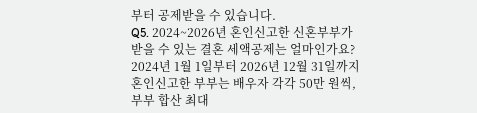부터 공제받을 수 있습니다.
Q5. 2024~2026년 혼인신고한 신혼부부가 받을 수 있는 결혼 세액공제는 얼마인가요? 2024년 1월 1일부터 2026년 12월 31일까지 혼인신고한 부부는 배우자 각각 50만 원씩, 부부 합산 최대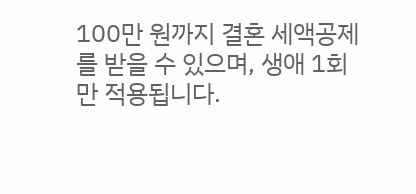100만 원까지 결혼 세액공제를 받을 수 있으며, 생애 1회만 적용됩니다.